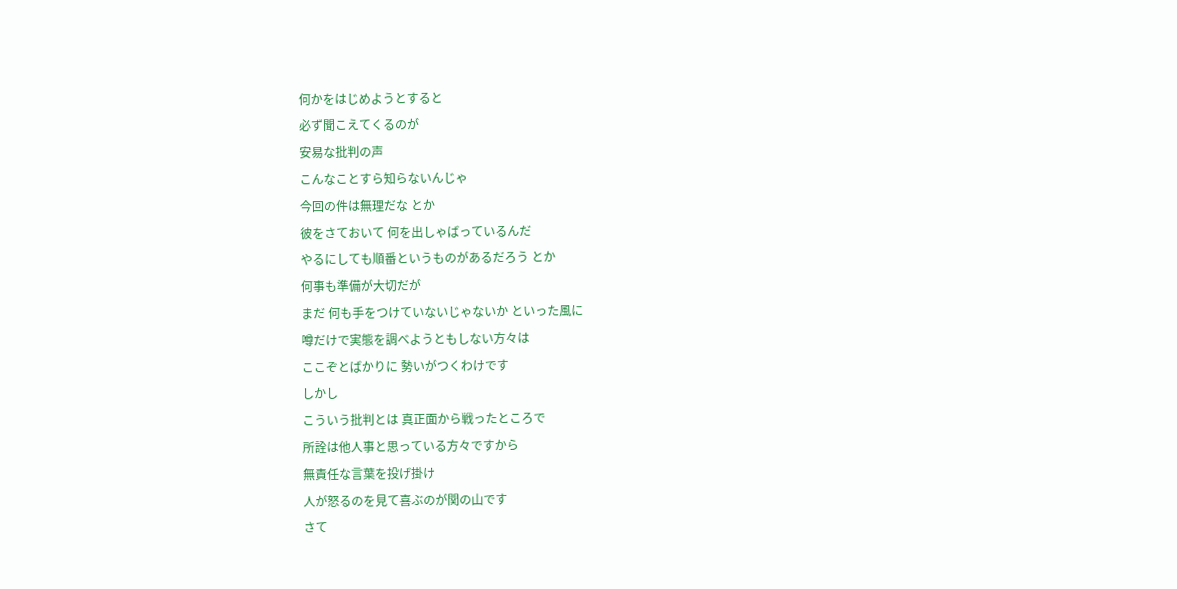何かをはじめようとすると
必ず聞こえてくるのが
安易な批判の声
こんなことすら知らないんじゃ
今回の件は無理だな とか
彼をさておいて 何を出しゃばっているんだ
やるにしても順番というものがあるだろう とか
何事も準備が大切だが
まだ 何も手をつけていないじゃないか といった風に
噂だけで実態を調べようともしない方々は
ここぞとばかりに 勢いがつくわけです
しかし
こういう批判とは 真正面から戦ったところで
所詮は他人事と思っている方々ですから
無責任な言葉を投げ掛け
人が怒るのを見て喜ぶのが関の山です
さて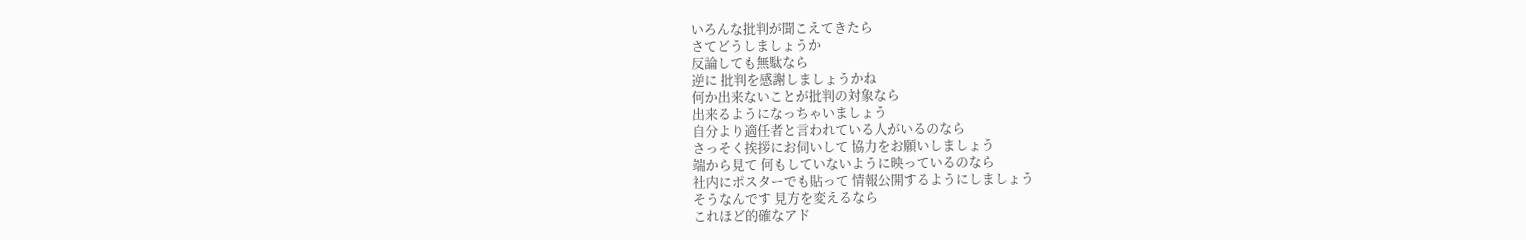いろんな批判が聞こえてきたら
さてどうしましょうか
反論しても無駄なら
逆に 批判を感謝しましょうかね
何か出来ないことが批判の対象なら
出来るようになっちゃいましょう
自分より適任者と言われている人がいるのなら
さっそく挨拶にお伺いして 協力をお願いしましょう
端から見て 何もしていないように映っているのなら
社内にポスターでも貼って 情報公開するようにしましょう
そうなんです 見方を変えるなら
これほど的確なアド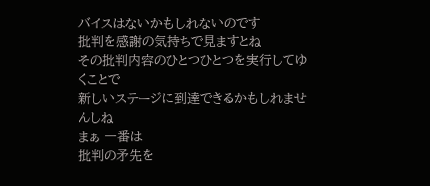バイスはないかもしれないのです
批判を感謝の気持ちで見ますとね
その批判内容のひとつひとつを実行してゆくことで
新しいステージに到達できるかもしれませんしね
まぁ 一番は
批判の矛先を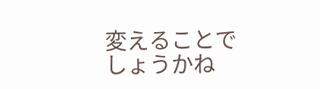変えることでしょうかね